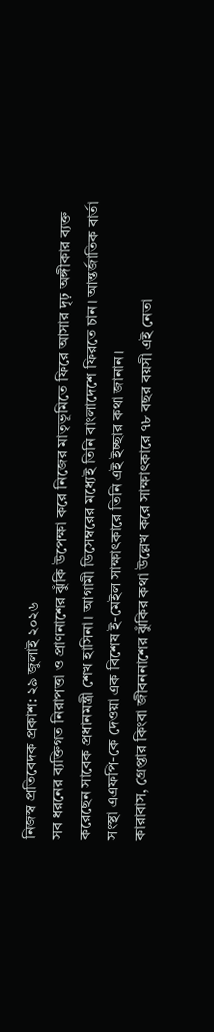নিজস্ব প্রতিবেদক প্রকাশ: ২৯ জুলাই ২০২৬
সব ধরনের ব্যক্তিগত নিরাপত্তা ও প্রাণনাশের ঝুঁকি উপেক্ষা করে নিজের মাতৃভূমিতে ফিরে আসার দৃঢ় অঙ্গীকার ব্যক্ত করেছেন সাবেক প্রধানমন্ত্রী শেখ হাসিনা। আগামী ডিসেম্বরের মধ্যেই তিনি বাংলাদেশে ফিরতে চান। আন্তর্জাতিক বার্তা সংস্থা এএফপি-কে দেওয়া এক বিশেষ ই-মেইল সাক্ষাৎকারে তিনি এই ইচ্ছার কথা জানান।
কারাবাস, গ্রেপ্তার কিংবা জীবননাশের ঝুঁকির কথা উল্লেখ করে সাক্ষাৎকারে ৭৮ বছর বয়সী এই নেতা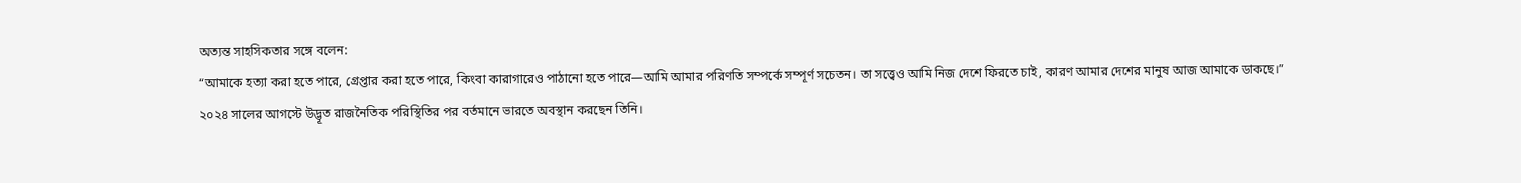অত্যন্ত সাহসিকতার সঙ্গে বলেন:
“আমাকে হত্যা করা হতে পারে, গ্রেপ্তার করা হতে পারে, কিংবা কারাগারেও পাঠানো হতে পারে—আমি আমার পরিণতি সম্পর্কে সম্পূর্ণ সচেতন। তা সত্ত্বেও আমি নিজ দেশে ফিরতে চাই, কারণ আমার দেশের মানুষ আজ আমাকে ডাকছে।”
২০২৪ সালের আগস্টে উদ্ভূত রাজনৈতিক পরিস্থিতির পর বর্তমানে ভারতে অবস্থান করছেন তিনি।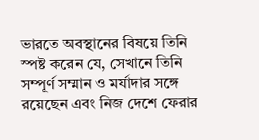ভারতে অবস্থানের বিষয়ে তিনি স্পষ্ট করেন যে, সেখানে তিনি সম্পূর্ণ সম্মান ও মর্যাদার সঙ্গে রয়েছেন এবং নিজ দেশে ফেরার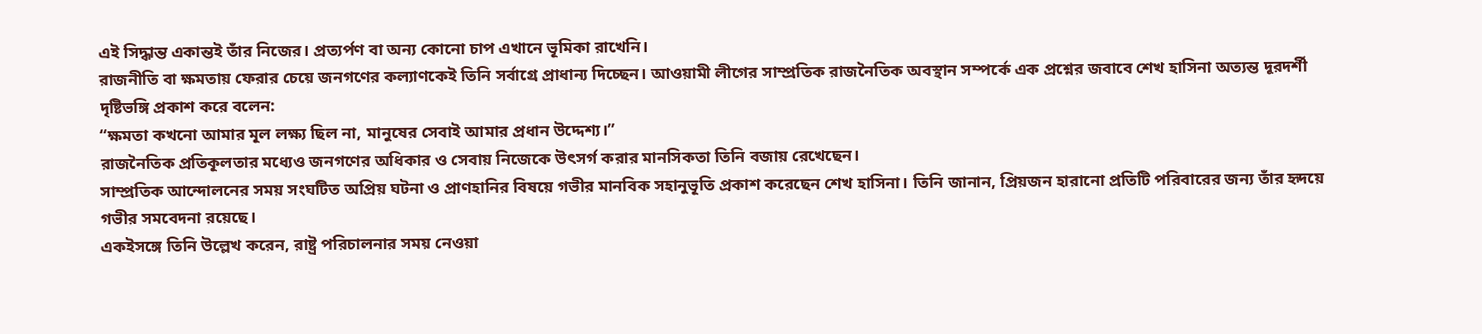এই সিদ্ধান্ত একান্তই তাঁর নিজের। প্রত্যর্পণ বা অন্য কোনো চাপ এখানে ভূমিকা রাখেনি।
রাজনীতি বা ক্ষমতায় ফেরার চেয়ে জনগণের কল্যাণকেই তিনি সর্বাগ্রে প্রাধান্য দিচ্ছেন। আওয়ামী লীগের সাম্প্রতিক রাজনৈতিক অবস্থান সম্পর্কে এক প্রশ্নের জবাবে শেখ হাসিনা অত্যন্ত দূরদর্শী দৃষ্টিভঙ্গি প্রকাশ করে বলেন:
“ক্ষমতা কখনো আমার মূল লক্ষ্য ছিল না, মানুষের সেবাই আমার প্রধান উদ্দেশ্য।”
রাজনৈতিক প্রতিকূলতার মধ্যেও জনগণের অধিকার ও সেবায় নিজেকে উৎসর্গ করার মানসিকতা তিনি বজায় রেখেছেন।
সাম্প্রতিক আন্দোলনের সময় সংঘটিত অপ্রিয় ঘটনা ও প্রাণহানির বিষয়ে গভীর মানবিক সহানুভূতি প্রকাশ করেছেন শেখ হাসিনা। তিনি জানান, প্রিয়জন হারানো প্রতিটি পরিবারের জন্য তাঁর হৃদয়ে গভীর সমবেদনা রয়েছে।
একইসঙ্গে তিনি উল্লেখ করেন, রাষ্ট্র পরিচালনার সময় নেওয়া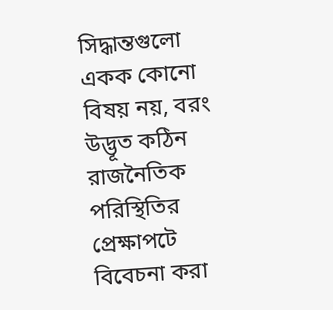সিদ্ধান্তগুলো একক কোনো বিষয় নয়, বরং উদ্ভূত কঠিন রাজনৈতিক পরিস্থিতির প্রেক্ষাপটে বিবেচনা করা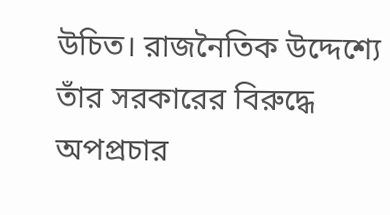উচিত। রাজনৈতিক উদ্দেশ্যে তাঁর সরকারের বিরুদ্ধে অপপ্রচার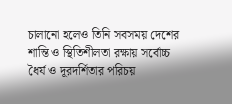চালানো হলেও তিনি সবসময় দেশের শান্তি ও স্থিতিশীলতা রক্ষায় সর্বোচ্চ ধৈর্য ও দূরদর্শিতার পরিচয়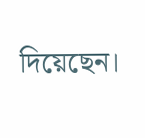দিয়েছেন।